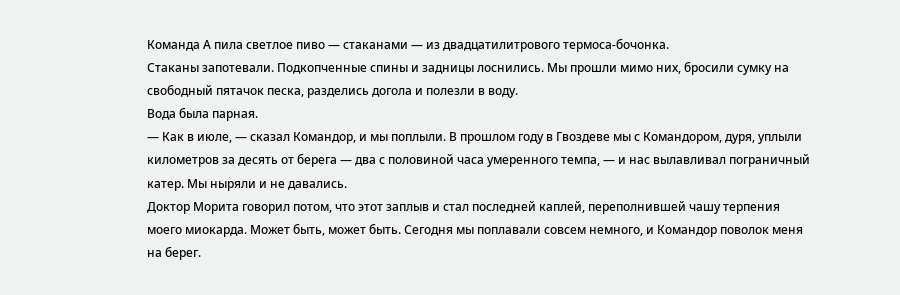Команда А пила светлое пиво — стаканами — из двадцатилитрового термоса-бочонка.
Стаканы запотевали. Подкопченные спины и задницы лоснились. Мы прошли мимо них, бросили сумку на свободный пятачок песка, разделись догола и полезли в воду.
Вода была парная.
— Как в июле, — сказал Командор, и мы поплыли. В прошлом году в Гвоздеве мы с Командором, дуря, уплыли километров за десять от берега — два с половиной часа умеренного темпа, — и нас вылавливал пограничный катер. Мы ныряли и не давались.
Доктор Морита говорил потом, что этот заплыв и стал последней каплей, переполнившей чашу терпения моего миокарда. Может быть, может быть. Сегодня мы поплавали совсем немного, и Командор поволок меня на берег.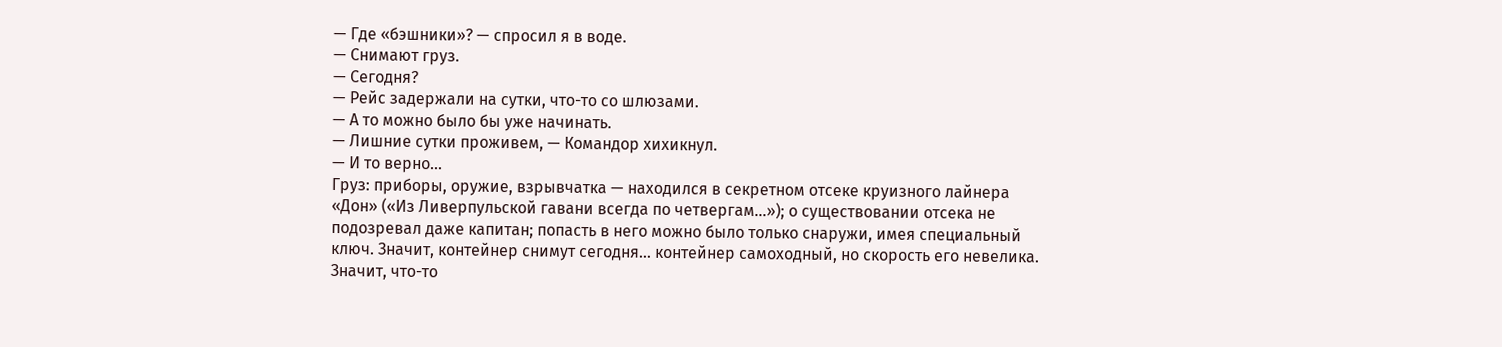— Где «бэшники»? — спросил я в воде.
— Снимают груз.
— Сегодня?
— Рейс задержали на сутки, что-то со шлюзами.
— А то можно было бы уже начинать.
— Лишние сутки проживем, — Командор хихикнул.
— И то верно…
Груз: приборы, оружие, взрывчатка — находился в секретном отсеке круизного лайнера «Дон» («Из Ливерпульской гавани всегда по четвергам…»); о существовании отсека не подозревал даже капитан; попасть в него можно было только снаружи, имея специальный ключ. Значит, контейнер снимут сегодня… контейнер самоходный, но скорость его невелика. Значит, что-то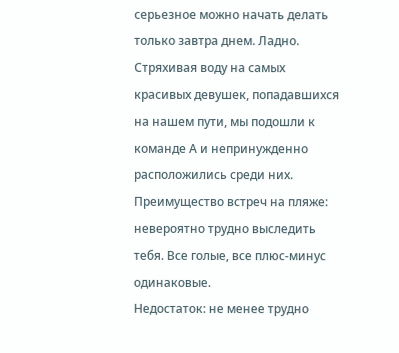серьезное можно начать делать только завтра днем. Ладно.
Стряхивая воду на самых красивых девушек, попадавшихся на нашем пути, мы подошли к команде А и непринужденно расположились среди них. Преимущество встреч на пляже: невероятно трудно выследить тебя. Все голые, все плюс-минус одинаковые.
Недостаток: не менее трудно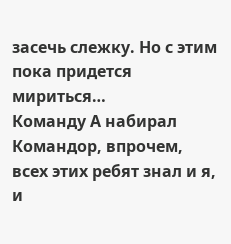засечь слежку. Но с этим пока придется мириться…
Команду А набирал Командор, впрочем, всех этих ребят знал и я, и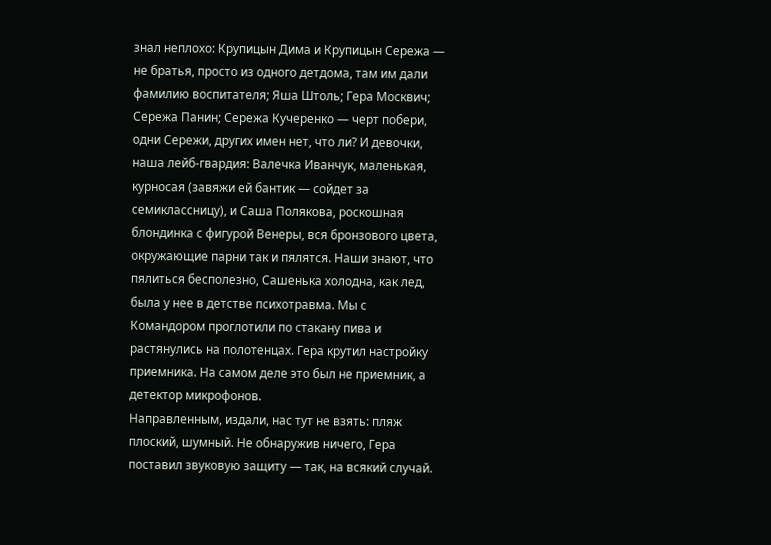знал неплохо: Крупицын Дима и Крупицын Сережа — не братья, просто из одного детдома, там им дали фамилию воспитателя; Яша Штоль; Гера Москвич; Сережа Панин; Сережа Кучеренко — черт побери, одни Сережи, других имен нет, что ли? И девочки, наша лейб-гвардия: Валечка Иванчук, маленькая, курносая (завяжи ей бантик — сойдет за семиклассницу), и Саша Полякова, роскошная блондинка с фигурой Венеры, вся бронзового цвета, окружающие парни так и пялятся. Наши знают, что пялиться бесполезно, Сашенька холодна, как лед, была у нее в детстве психотравма. Мы с Командором проглотили по стакану пива и растянулись на полотенцах. Гера крутил настройку приемника. На самом деле это был не приемник, а детектор микрофонов.
Направленным, издали, нас тут не взять: пляж плоский, шумный. Не обнаружив ничего, Гера поставил звуковую защиту — так, на всякий случай.